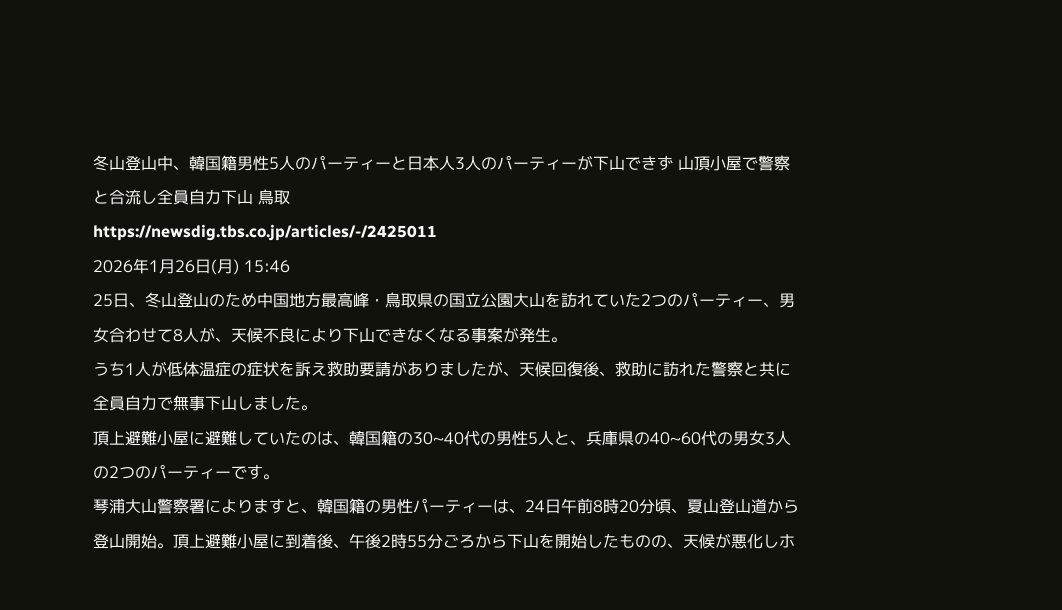冬山登山中、韓国籍男性5人のパーティーと日本人3人のパーティーが下山できず 山頂小屋で警察と合流し全員自力下山 鳥取
https://newsdig.tbs.co.jp/articles/-/2425011
2026年1月26日(月) 15:46
25日、冬山登山のため中国地方最高峰・鳥取県の国立公園大山を訪れていた2つのパーティー、男女合わせて8人が、天候不良により下山できなくなる事案が発生。
うち1人が低体温症の症状を訴え救助要請がありましたが、天候回復後、救助に訪れた警察と共に全員自力で無事下山しました。
頂上避難小屋に避難していたのは、韓国籍の30~40代の男性5人と、兵庫県の40~60代の男女3人の2つのパーティーです。
琴浦大山警察署によりますと、韓国籍の男性パーティーは、24日午前8時20分頃、夏山登山道から登山開始。頂上避難小屋に到着後、午後2時55分ごろから下山を開始したものの、天候が悪化しホ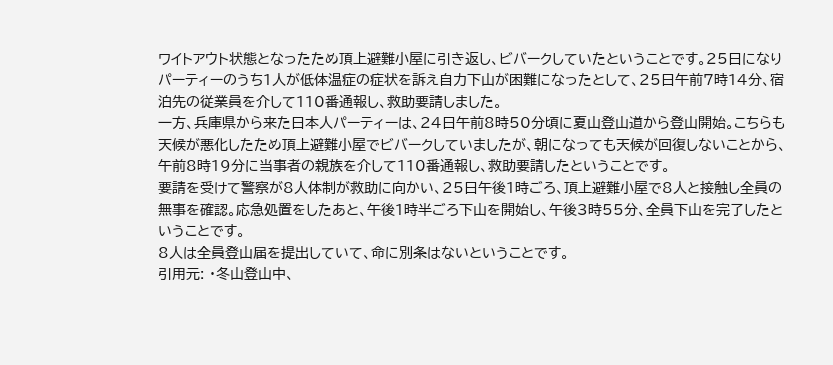ワイトアウト状態となったため頂上避難小屋に引き返し、ビバークしていたということです。25日になりパーティーのうち1人が低体温症の症状を訴え自力下山が困難になったとして、25日午前7時14分、宿泊先の従業員を介して110番通報し、救助要請しました。
一方、兵庫県から来た日本人パーティーは、24日午前8時50分頃に夏山登山道から登山開始。こちらも天候が悪化したため頂上避難小屋でビバークしていましたが、朝になっても天候が回復しないことから、午前8時19分に当事者の親族を介して110番通報し、救助要請したということです。
要請を受けて警察が8人体制が救助に向かい、25日午後1時ごろ、頂上避難小屋で8人と接触し全員の無事を確認。応急処置をしたあと、午後1時半ごろ下山を開始し、午後3時55分、全員下山を完了したということです。
8人は全員登山届を提出していて、命に別条はないということです。
引用元: ・冬山登山中、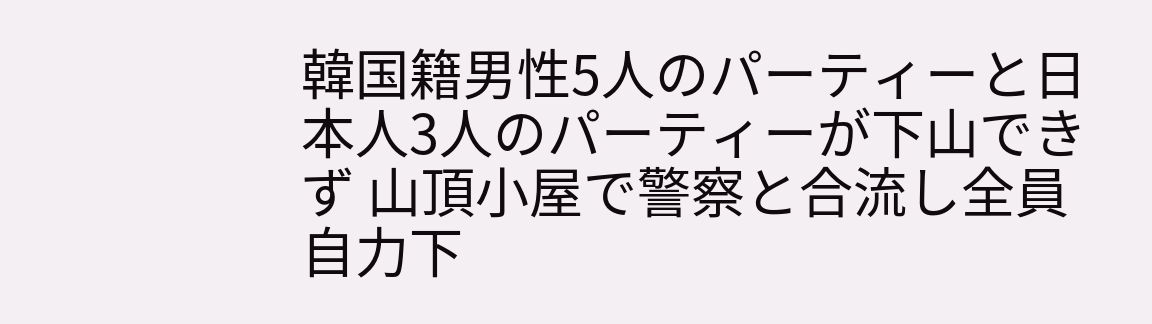韓国籍男性5人のパーティーと日本人3人のパーティーが下山できず 山頂小屋で警察と合流し全員自力下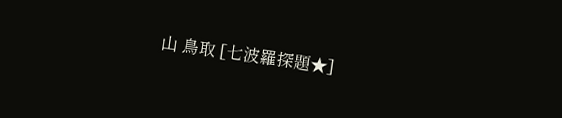山 鳥取 [七波羅探題★]